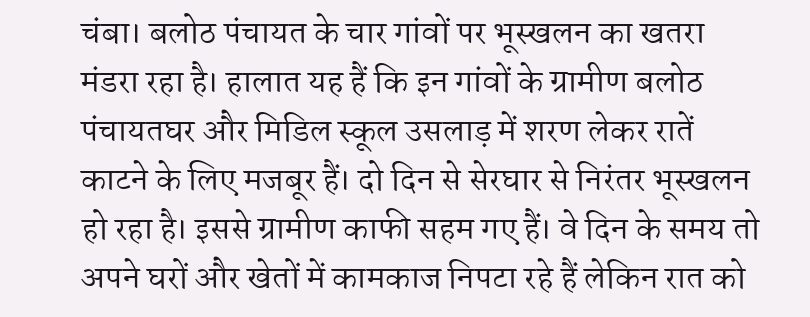चंबा। बलोठ पंचायत के चार गांवों पर भूस्खलन का खतरा मंडरा रहा है। हालात यह हैं कि इन गांवों के ग्रामीण बलोठ पंचायतघर और मिडिल स्कूल उसलाड़ में शरण लेकर रातें काटने के लिए मजबूर हैं। दो दिन से सेरघार से निरंतर भूस्खलन हो रहा है। इससे ग्रामीण काफी सहम गए हैं। वे दिन के समय तो अपने घरों और खेतों में कामकाज निपटा रहे हैं लेकिन रात को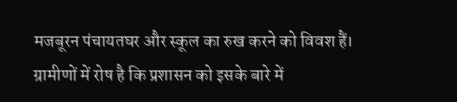मजबूरन पंचायतघर और स्कूल का रुख करने को विवश हैं। ग्रामीणों में रोष है कि प्रशासन को इसके बारे में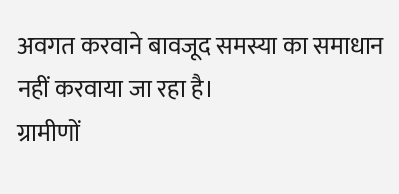अवगत करवाने बावजूद समस्या का समाधान नहीं करवाया जा रहा है।
ग्रामीणों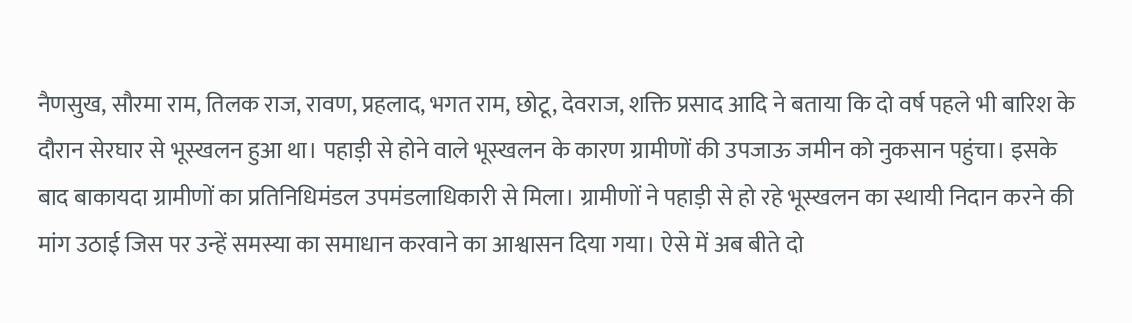नैणसुख, सौरमा राम, तिलक राज, रावण, प्रहलाद, भगत राम, छोटू, देवराज, शक्ति प्रसाद आदि ने बताया कि दो वर्ष पहले भी बारिश के दौरान सेरघार से भूस्खलन हुआ था। पहाड़ी से होने वाले भूस्खलन के कारण ग्रामीणों की उपजाऊ जमीन को नुकसान पहुंचा। इसके बाद बाकायदा ग्रामीणों का प्रतिनिधिमंडल उपमंडलाधिकारी से मिला। ग्रामीणों ने पहाड़ी से हो रहे भूस्खलन का स्थायी निदान करने की मांग उठाई जिस पर उन्हें समस्या का समाधान करवाने का आश्वासन दिया गया। ऐसे में अब बीते दो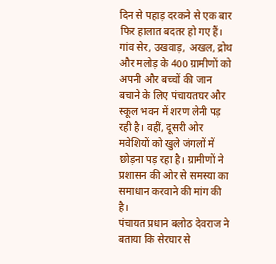दिन से पहाड़ दरकने से एक बार फिर हालात बदतर हो गए हैं। गांव सेर, उखवाड़, अखल, द्रोथ और मलोड़ के 400 ग्रामीणों को अपनी और बच्चों की जान बचाने के लिए पंचायतघर और स्कूल भवन में शरण लेनी पड़ रही है। वहीं, दूसरी ओर मवेशियों को खुले जंगलों में छोड़ना पड़ रहा है। ग्रामीणों ने प्रशासन की ओर से समस्या का समाधान करवाने की मांग की है।
पंचायत प्रधान बलोठ देवराज ने बताया कि सेरघार से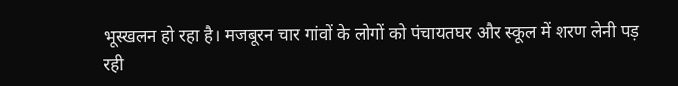भूस्खलन हो रहा है। मजबूरन चार गांवों के लोगों को पंचायतघर और स्कूल में शरण लेनी पड़ रही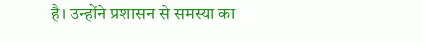है। उन्होंने प्रशासन से समस्या का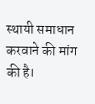स्थायी समाधान करवाने की मांग की है।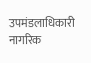उपमंडलाधिकारी नागरिक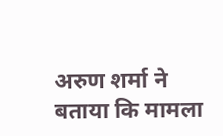अरुण शर्मा ने बताया कि मामला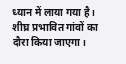ध्यान में लाया गया है। शीघ्र प्रभावित गांवों का दौरा किया जाएगा।